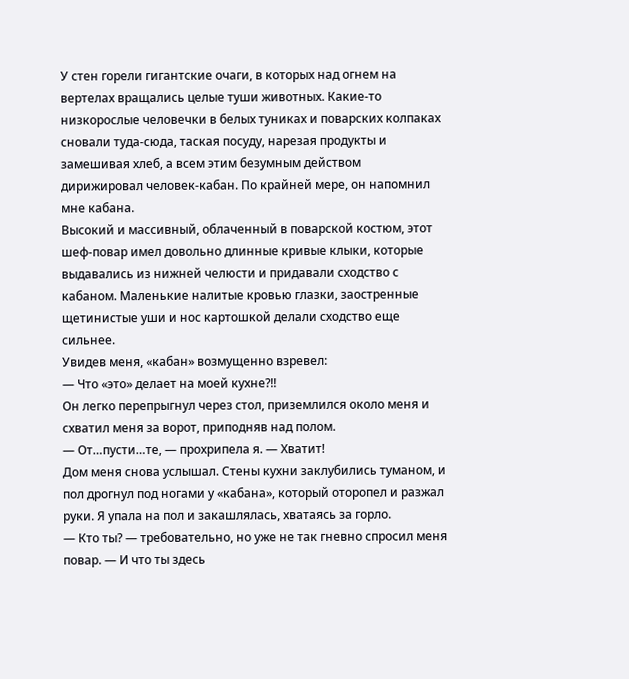У стен горели гигантские очаги, в которых над огнем на вертелах вращались целые туши животных. Какие-то низкорослые человечки в белых туниках и поварских колпаках сновали туда-сюда, таская посуду, нарезая продукты и замешивая хлеб, а всем этим безумным действом дирижировал человек-кабан. По крайней мере, он напомнил мне кабана.
Высокий и массивный, облаченный в поварской костюм, этот шеф-повар имел довольно длинные кривые клыки, которые выдавались из нижней челюсти и придавали сходство с кабаном. Маленькие налитые кровью глазки, заостренные щетинистые уши и нос картошкой делали сходство еще сильнее.
Увидев меня, «кабан» возмущенно взревел:
— Что «это» делает на моей кухне?!!
Он легко перепрыгнул через стол, приземлился около меня и схватил меня за ворот, приподняв над полом.
— От…пусти…те, — прохрипела я. — Хватит!
Дом меня снова услышал. Стены кухни заклубились туманом, и пол дрогнул под ногами у «кабана», который оторопел и разжал руки. Я упала на пол и закашлялась, хватаясь за горло.
— Кто ты? — требовательно, но уже не так гневно спросил меня повар. — И что ты здесь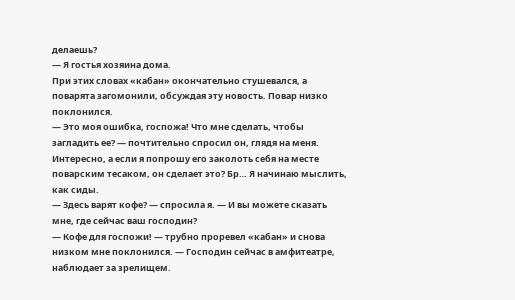делаешь?
— Я гостья хозяина дома.
При этих словах «кабан» окончательно стушевался, а поварята загомонили, обсуждая эту новость. Повар низко поклонился.
— Это моя ошибка, госпожа! Что мне сделать, чтобы загладить ее? — почтительно спросил он, глядя на меня.
Интересно, а если я попрошу его заколоть себя на месте поварским тесаком, он сделает это? Бр… Я начинаю мыслить, как сиды.
— Здесь варят кофе? — спросила я. — И вы можете сказать мне, где сейчас ваш господин?
— Кофе для госпожи! — трубно проревел «кабан» и снова низком мне поклонился. — Господин сейчас в амфитеатре, наблюдает за зрелищем.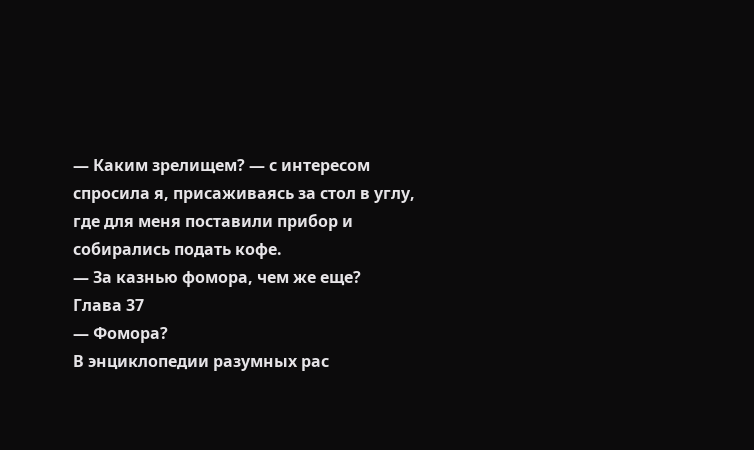— Каким зрелищем? — с интересом спросила я, присаживаясь за стол в углу, где для меня поставили прибор и собирались подать кофе.
— За казнью фомора, чем же еще?
Глава 37
— Фомора?
В энциклопедии разумных рас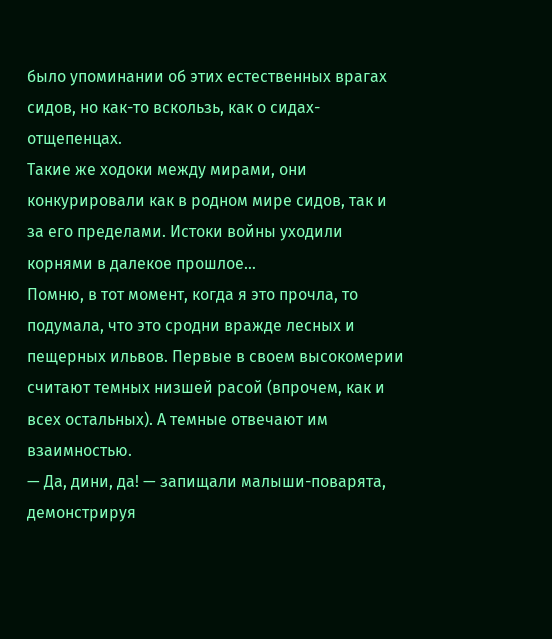было упоминании об этих естественных врагах сидов, но как-то вскользь, как о сидах-отщепенцах.
Такие же ходоки между мирами, они конкурировали как в родном мире сидов, так и за его пределами. Истоки войны уходили корнями в далекое прошлое…
Помню, в тот момент, когда я это прочла, то подумала, что это сродни вражде лесных и пещерных ильвов. Первые в своем высокомерии считают темных низшей расой (впрочем, как и всех остальных). А темные отвечают им взаимностью.
— Да, дини, да! — запищали малыши-поварята, демонстрируя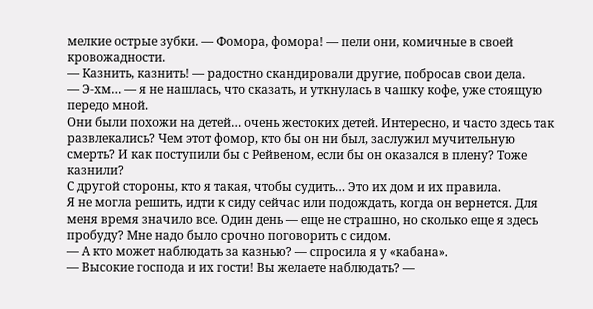мелкие острые зубки. — Фомора, фомора! — пели они, комичные в своей кровожадности.
— Казнить, казнить! — радостно скандировали другие, побросав свои дела.
— Э-хм… — я не нашлась, что сказать, и уткнулась в чашку кофе, уже стоящую передо мной.
Они были похожи на детей… очень жестоких детей. Интересно, и часто здесь так развлекались? Чем этот фомор, кто бы он ни был, заслужил мучительную смерть? И как поступили бы с Рейвеном, если бы он оказался в плену? Тоже казнили?
С другой стороны, кто я такая, чтобы судить… Это их дом и их правила.
Я не могла решить, идти к сиду сейчас или подождать, когда он вернется. Для меня время значило все. Один день — еще не страшно, но сколько еще я здесь пробуду? Мне надо было срочно поговорить с сидом.
— А кто может наблюдать за казнью? — спросила я у «кабана».
— Высокие господа и их гости! Вы желаете наблюдать? —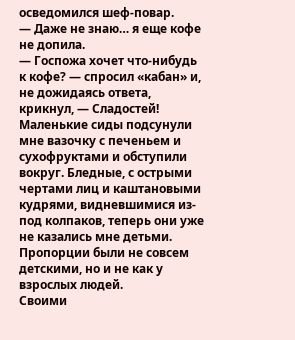осведомился шеф-повар.
— Даже не знаю… я еще кофе не допила.
— Госпожа хочет что-нибудь к кофе? — спросил «кабан» и, не дожидаясь ответа, крикнул, — Сладостей!
Маленькие сиды подсунули мне вазочку с печеньем и сухофруктами и обступили вокруг. Бледные, с острыми чертами лиц и каштановыми кудрями, видневшимися из-под колпаков, теперь они уже не казались мне детьми. Пропорции были не совсем детскими, но и не как у взрослых людей.
Своими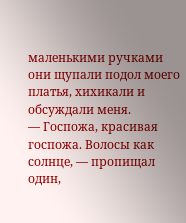маленькими ручками они щупали подол моего платья, хихикали и обсуждали меня.
— Госпожа, красивая госпожа. Волосы как солнце, — пропищал один,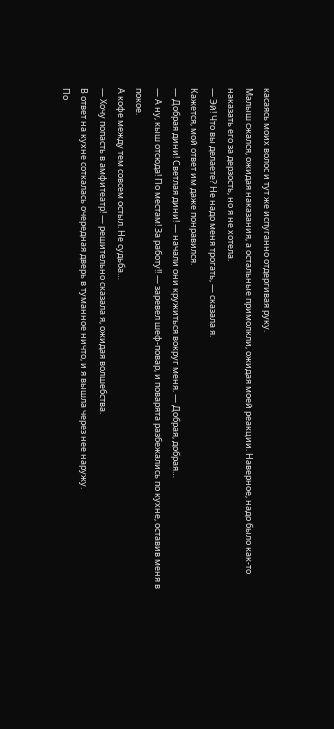касаясь моих волос и тут же испуганно отдергивая руку.
Малыш сжался, ожидая наказания, а остальные примолкли, ожидая моей реакции. Наверное, надо было как-то наказать его за дерзость, но я не хотела.
— Эй! Что вы делаете? Не надо меня трогать, — сказала я.
Кажется, мой ответ им даже понравился.
— Добрая дини! Светлая дини! — начали они кружиться вокруг меня. — Добрая, добрая…
— А ну, кыш отсюда! По местам! За работу!! — заревел шеф-повар, и поварята разбежались по кухне, оставив меня в покое.
А кофе между тем совсем остыл. Не судьба…
— Хочу попасть в амфитеатр! — решительно сказала я, ожидая волшебства.
В ответ на кухне соткалась очередная дверь в туманное ничто, и я вышла через нее наружу.
По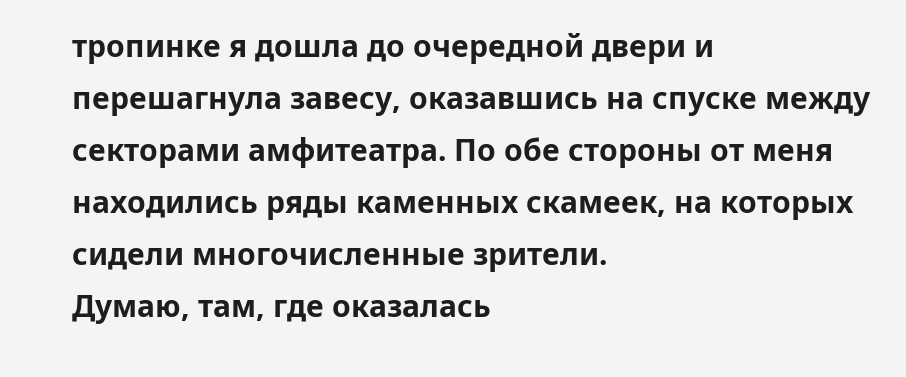тропинке я дошла до очередной двери и перешагнула завесу, оказавшись на спуске между секторами амфитеатра. По обе стороны от меня находились ряды каменных скамеек, на которых сидели многочисленные зрители.
Думаю, там, где оказалась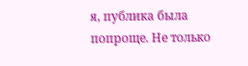я, публика была попроще. Не только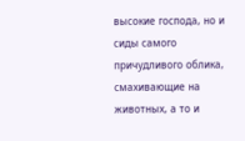высокие господа, но и сиды самого причудливого облика, смахивающие на животных, а то и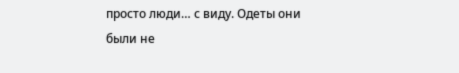просто люди… с виду. Одеты они были не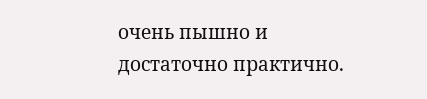очень пышно и достаточно практично.